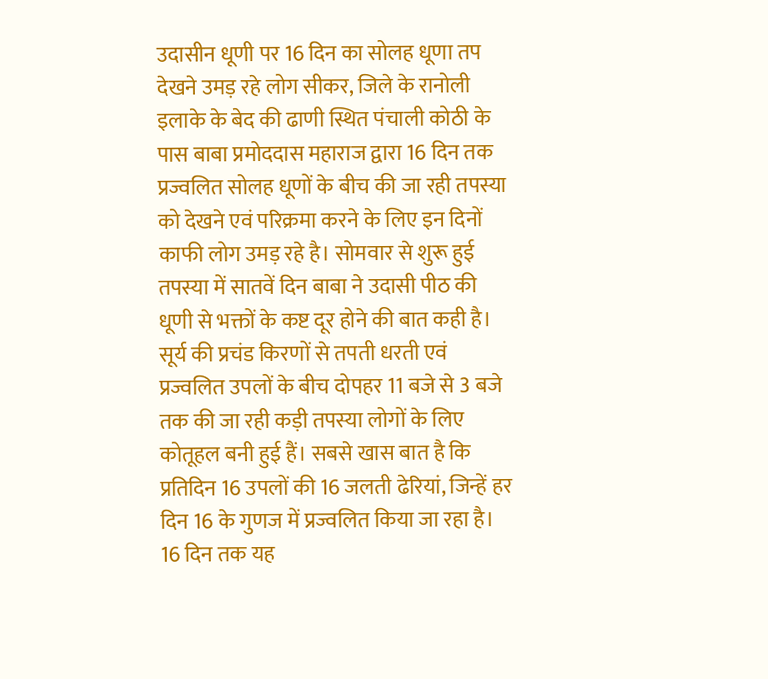उदासीन धूणी पर 16 दिन का सोलह धूणा तप देखने उमड़ रहे लोग सीकर, जिले के रानोली इलाके के बेद की ढाणी स्थित पंचाली कोठी के पास बाबा प्रमोददास महाराज द्वारा 16 दिन तक प्रज्वलित सोलह धूणों के बीच की जा रही तपस्या को देखने एवं परिक्रमा करने के लिए इन दिनों काफी लोग उमड़ रहे है। सोमवार से शुरू हुई तपस्या में सातवें दिन बाबा ने उदासी पीठ की धूणी से भक्तों के कष्ट दूर होने की बात कही है। सूर्य की प्रचंड किरणों से तपती धरती एवं प्रज्वलित उपलों के बीच दोपहर 11 बजे से 3 बजे तक की जा रही कड़ी तपस्या लोगों के लिए कोतूहल बनी हुई हैं। सबसे खास बात है कि प्रतिदिन 16 उपलों की 16 जलती ढेरियां, जिन्हें हर दिन 16 के गुणज में प्रज्वलित किया जा रहा है। 16 दिन तक यह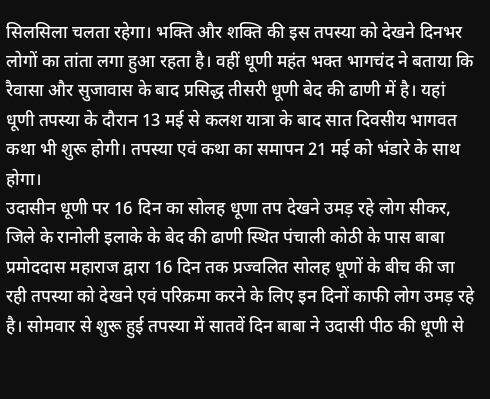सिलसिला चलता रहेगा। भक्ति और शक्ति की इस तपस्या को देखने दिनभर लोगों का तांता लगा हुआ रहता है। वहीं धूणी महंत भक्त भागचंद ने बताया कि रैवासा और सुजावास के बाद प्रसिद्ध तीसरी धूणी बेद की ढाणी में है। यहां धूणी तपस्या के दौरान 13 मई से कलश यात्रा के बाद सात दिवसीय भागवत कथा भी शुरू होगी। तपस्या एवं कथा का समापन 21 मई को भंडारे के साथ होगा।
उदासीन धूणी पर 16 दिन का सोलह धूणा तप देखने उमड़ रहे लोग सीकर, जिले के रानोली इलाके के बेद की ढाणी स्थित पंचाली कोठी के पास बाबा प्रमोददास महाराज द्वारा 16 दिन तक प्रज्वलित सोलह धूणों के बीच की जा रही तपस्या को देखने एवं परिक्रमा करने के लिए इन दिनों काफी लोग उमड़ रहे है। सोमवार से शुरू हुई तपस्या में सातवें दिन बाबा ने उदासी पीठ की धूणी से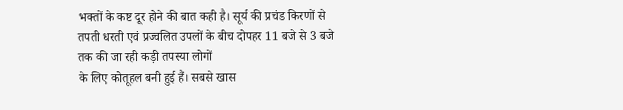भक्तों के कष्ट दूर होने की बात कही है। सूर्य की प्रचंड किरणों से तपती धरती एवं प्रज्वलित उपलों के बीच दोपहर 11 बजे से 3 बजे तक की जा रही कड़ी तपस्या लोगों
के लिए कोतूहल बनी हुई हैं। सबसे खास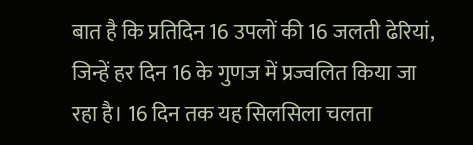बात है कि प्रतिदिन 16 उपलों की 16 जलती ढेरियां, जिन्हें हर दिन 16 के गुणज में प्रज्वलित किया जा रहा है। 16 दिन तक यह सिलसिला चलता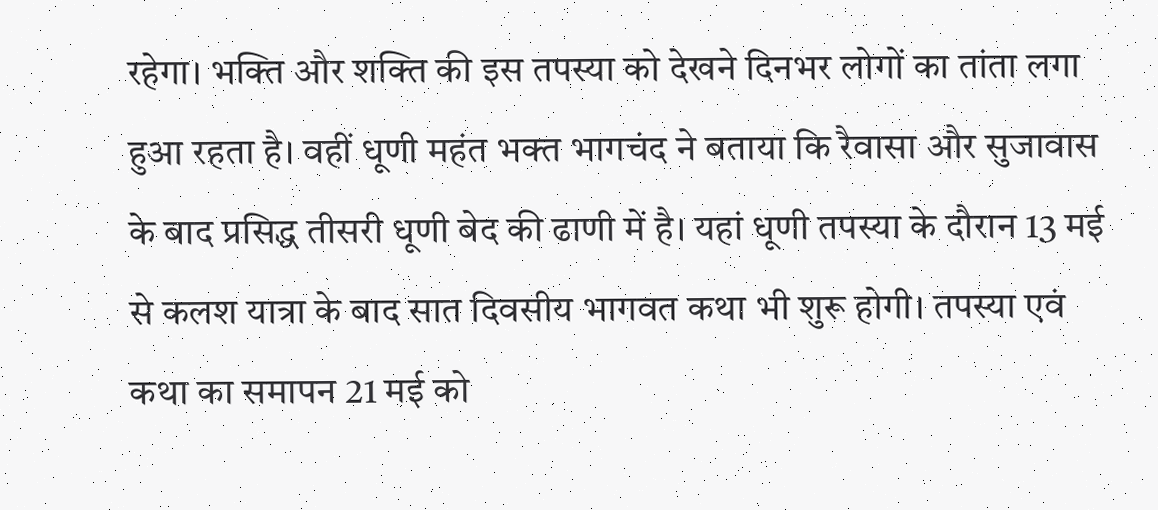रहेगा। भक्ति और शक्ति की इस तपस्या को देखने दिनभर लोगों का तांता लगा हुआ रहता है। वहीं धूणी महंत भक्त भागचंद ने बताया कि रैवासा और सुजावास के बाद प्रसिद्ध तीसरी धूणी बेद की ढाणी में है। यहां धूणी तपस्या के दौरान 13 मई से कलश यात्रा के बाद सात दिवसीय भागवत कथा भी शुरू होगी। तपस्या एवं कथा का समापन 21 मई को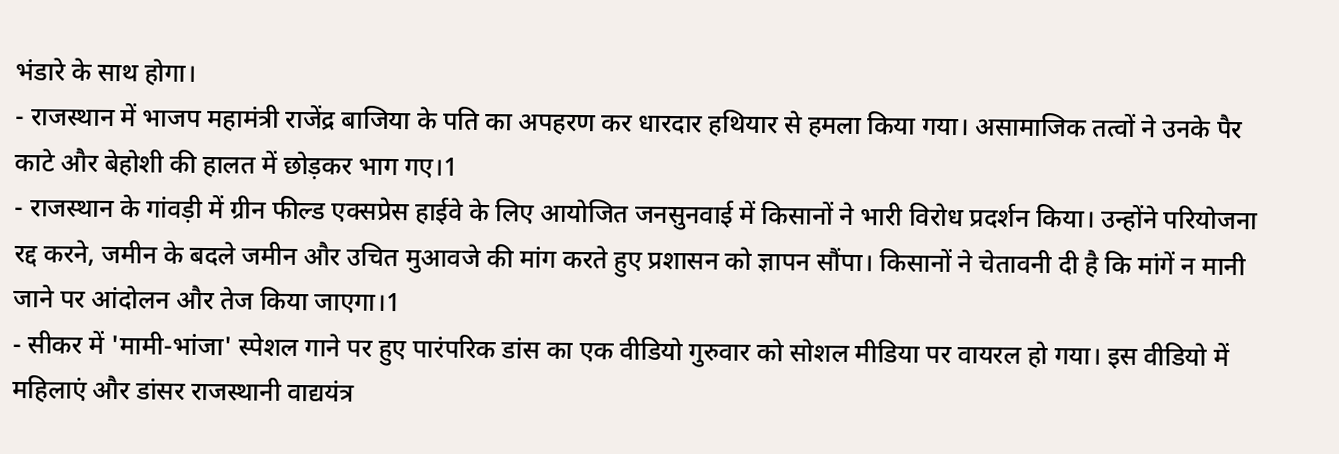भंडारे के साथ होगा।
- राजस्थान में भाजप महामंत्री राजेंद्र बाजिया के पति का अपहरण कर धारदार हथियार से हमला किया गया। असामाजिक तत्वों ने उनके पैर काटे और बेहोशी की हालत में छोड़कर भाग गए।1
- राजस्थान के गांवड़ी में ग्रीन फील्ड एक्सप्रेस हाईवे के लिए आयोजित जनसुनवाई में किसानों ने भारी विरोध प्रदर्शन किया। उन्होंने परियोजना रद्द करने, जमीन के बदले जमीन और उचित मुआवजे की मांग करते हुए प्रशासन को ज्ञापन सौंपा। किसानों ने चेतावनी दी है कि मांगें न मानी जाने पर आंदोलन और तेज किया जाएगा।1
- सीकर में 'मामी-भांजा' स्पेशल गाने पर हुए पारंपरिक डांस का एक वीडियो गुरुवार को सोशल मीडिया पर वायरल हो गया। इस वीडियो में महिलाएं और डांसर राजस्थानी वाद्ययंत्र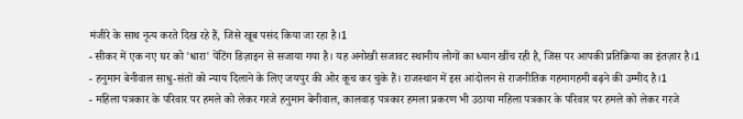मंजीरे के साथ नृत्य करते दिख रहे हैं, जिसे खूब पसंद किया जा रहा है।1
- सीकर में एक नए घर को 'धारा' पेंटिंग डिज़ाइन से सजाया गया है। यह अनोखी सजावट स्थानीय लोगों का ध्यान खींच रही है, जिस पर आपकी प्रतिक्रिया का इंतज़ार है।1
- हनुमान बेनीवाल साधु-संतों को न्याय दिलाने के लिए जयपुर की ओर कूच कर चुके हैं। राजस्थान में इस आंदोलन से राजनीतिक गहमागहमी बढ़ने की उम्मीद है।1
- महिला पत्रकार के परिवार पर हमले को लेकर गरजे हनुमान बेनीवाल, कालवाड़ पत्रकार हमला प्रकरण भी उठाया महिला पत्रकार के परिवार पर हमले को लेकर गरजे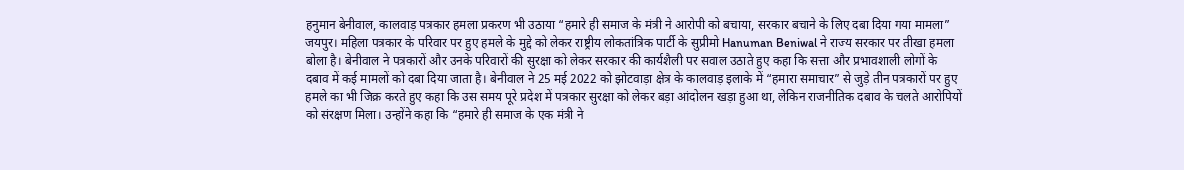हनुमान बेनीवाल, कालवाड़ पत्रकार हमला प्रकरण भी उठाया “हमारे ही समाज के मंत्री ने आरोपी को बचाया, सरकार बचाने के लिए दबा दिया गया मामला” जयपुर। महिला पत्रकार के परिवार पर हुए हमले के मुद्दे को लेकर राष्ट्रीय लोकतांत्रिक पार्टी के सुप्रीमो Hanuman Beniwal ने राज्य सरकार पर तीखा हमला बोला है। बेनीवाल ने पत्रकारों और उनके परिवारों की सुरक्षा को लेकर सरकार की कार्यशैली पर सवाल उठाते हुए कहा कि सत्ता और प्रभावशाली लोगों के दबाव में कई मामलों को दबा दिया जाता है। बेनीवाल ने 25 मई 2022 को झोटवाड़ा क्षेत्र के कालवाड़ इलाके में “हमारा समाचार” से जुड़े तीन पत्रकारों पर हुए हमले का भी जिक्र करते हुए कहा कि उस समय पूरे प्रदेश में पत्रकार सुरक्षा को लेकर बड़ा आंदोलन खड़ा हुआ था, लेकिन राजनीतिक दबाव के चलते आरोपियों को संरक्षण मिला। उन्होंने कहा कि “हमारे ही समाज के एक मंत्री ने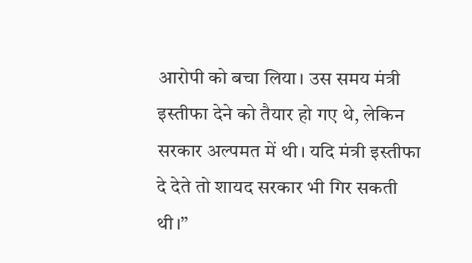आरोपी को बचा लिया। उस समय मंत्री इस्तीफा देने को तैयार हो गए थे, लेकिन सरकार अल्पमत में थी। यदि मंत्री इस्तीफा दे देते तो शायद सरकार भी गिर सकती थी।”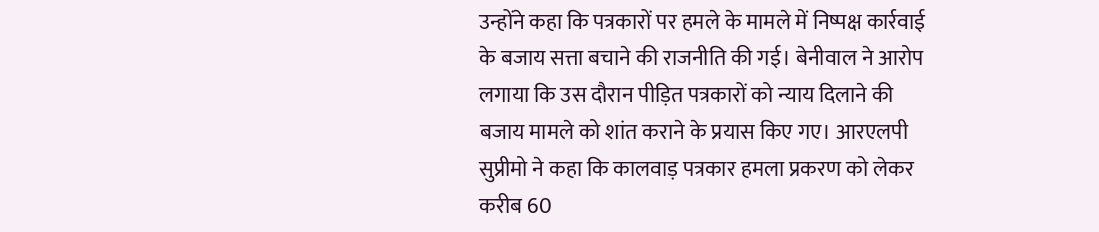उन्होंने कहा कि पत्रकारों पर हमले के मामले में निष्पक्ष कार्रवाई के बजाय सत्ता बचाने की राजनीति की गई। बेनीवाल ने आरोप लगाया कि उस दौरान पीड़ित पत्रकारों को न्याय दिलाने की बजाय मामले को शांत कराने के प्रयास किए गए। आरएलपी सुप्रीमो ने कहा कि कालवाड़ पत्रकार हमला प्रकरण को लेकर करीब 60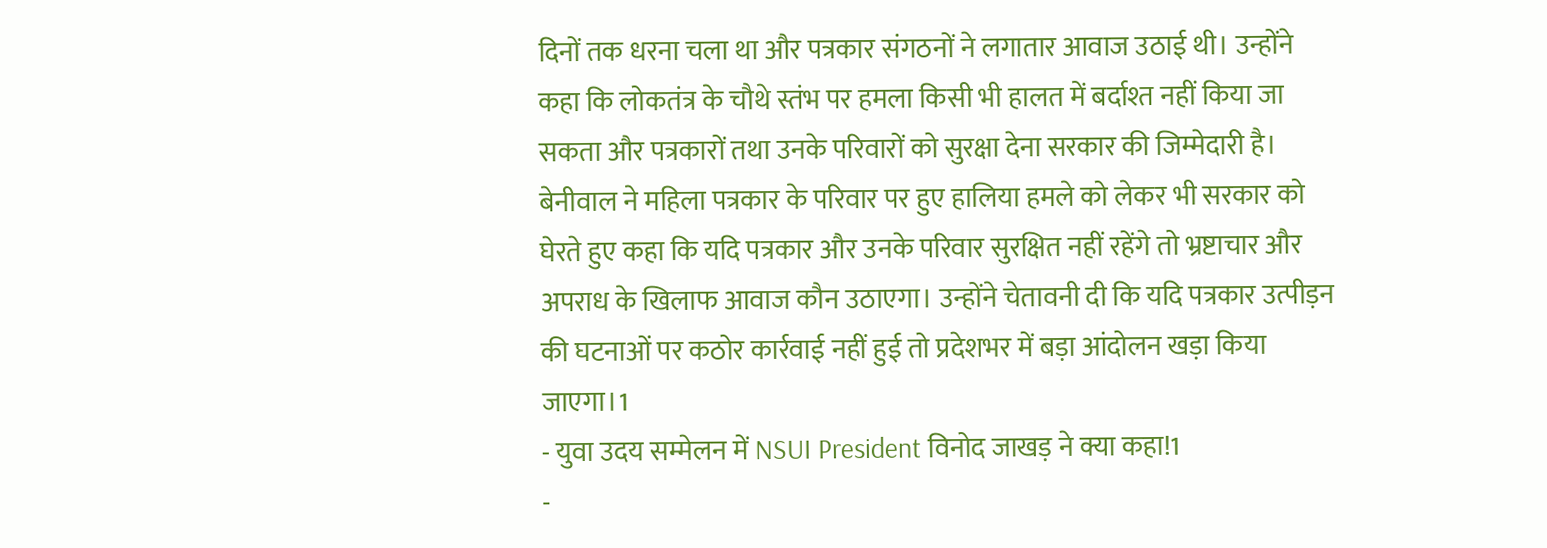दिनों तक धरना चला था और पत्रकार संगठनों ने लगातार आवाज उठाई थी। उन्होंने कहा कि लोकतंत्र के चौथे स्तंभ पर हमला किसी भी हालत में बर्दाश्त नहीं किया जा सकता और पत्रकारों तथा उनके परिवारों को सुरक्षा देना सरकार की जिम्मेदारी है। बेनीवाल ने महिला पत्रकार के परिवार पर हुए हालिया हमले को लेकर भी सरकार को घेरते हुए कहा कि यदि पत्रकार और उनके परिवार सुरक्षित नहीं रहेंगे तो भ्रष्टाचार और अपराध के खिलाफ आवाज कौन उठाएगा। उन्होंने चेतावनी दी कि यदि पत्रकार उत्पीड़न की घटनाओं पर कठोर कार्रवाई नहीं हुई तो प्रदेशभर में बड़ा आंदोलन खड़ा किया जाएगा।1
- युवा उदय सम्मेलन में NSUI President विनोद जाखड़ ने क्या कहा!1
-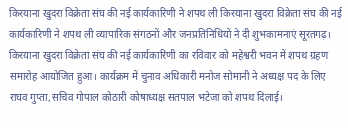किरयाना खुदरा विक्रेता संघ की नई कार्यकारिणी ने शपथ ली किरयाना खुदरा विक्रेता संघ की नई कार्यकारिणी ने शपथ ली व्यापारिक संगठनों और जनप्रतिनिधियों ने दी शुभकामनाएं सूरतगढ़। किरयाना खुदरा विक्रेता संघ की नई कार्यकारिणी का रविवार को महेश्वरी भवन में शपथ ग्रहण समारोह आयोजित हुआ। कार्यक्रम में चुनाव अधिकारी मनोज सोमानी ने अध्यक्ष पद के लिए राघव गुप्ता,सचिव गोपाल कोठारी कोषाध्यक्ष सतपाल भटेजा को शपथ दिलाई।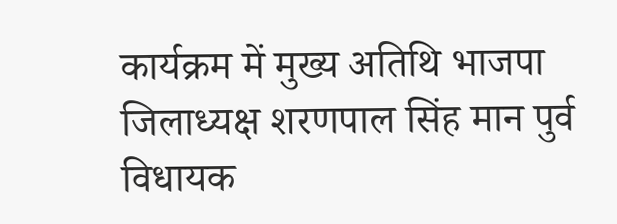कार्यक्रम में मुख्य अतिथि भाजपा जिलाध्यक्ष शरणपाल सिंह मान पुर्व विधायक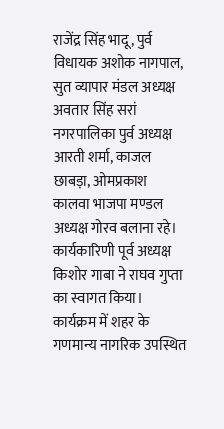राजेंद्र सिंह भादू, पुर्व विधायक अशोक नागपाल, सुत व्यापार मंडल अध्यक्ष अवतार सिंह सरां नगरपालिका पुर्व अध्यक्ष आरती शर्मा, काजल छाबड़ा, ओमप्रकाश कालवा भाजपा मण्डल अध्यक्ष गोरव बलाना रहे। कार्यकारिणी पूर्व अध्यक्ष किशोर गाबा ने राघव गुप्ता का स्वागत किया। कार्यक्रम में शहर के गणमान्य नागरिक उपस्थित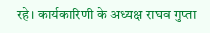रहे। कार्यकारिणी के अध्यक्ष राघव गुप्ता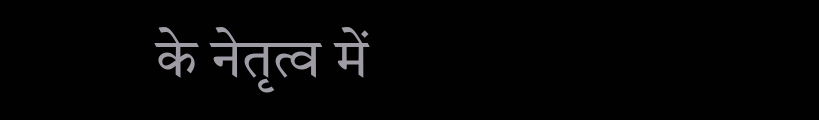के नेतृत्व में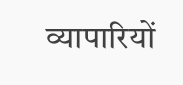व्यापारियों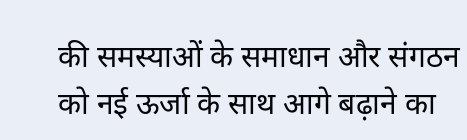की समस्याओं के समाधान और संगठन को नई ऊर्जा के साथ आगे बढ़ाने का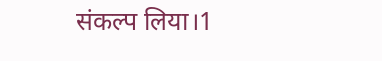संकल्प लिया।1